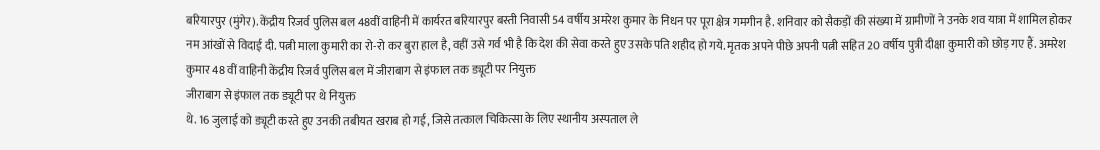बरियारपुर (मुंगेर). केंद्रीय रिजर्व पुलिस बल 48वीं वाहिनी में कार्यरत बरियारपुर बस्ती निवासी 54 वर्षीय अमरेश कुमार के निधन पर पूरा क्षेत्र गमगीन है. शनिवार को सैकड़ों की संख्या में ग्रामीणों ने उनके शव यात्रा में शामिल होकर नम आंखों से विदाई दी. पत्नी माला कुमारी का रो-रो कर बुरा हाल है, वहीं उसे गर्व भी है कि देश की सेवा करते हुए उसके पति शहीद हो गये. मृतक अपने पीछे अपनी पत्नी सहित 20 वर्षीय पुत्री दीक्षा कुमारी को छोड़ गए हैं. अमरेश कुमार 48 वीं वाहिनी केंद्रीय रिजर्व पुलिस बल में जीराबाग से इंफाल तक ड्यूटी पर नियुक्त
जीराबाग से इंफाल तक ड्यूटी पर थे नियुक्त
थे. 16 जुलाई को ड्यूटी करते हुए उनकी तबीयत खराब हो गई, जिसे तत्काल चिकित्सा के लिए स्थानीय अस्पताल ले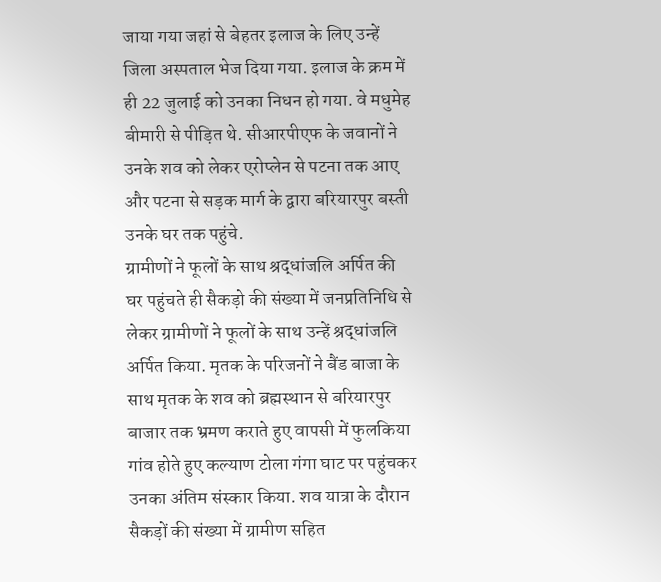जाया गया जहां से बेहतर इलाज के लिए उन्हें जिला अस्पताल भेज दिया गया. इलाज के क्रम में ही 22 जुलाई को उनका निधन हो गया. वे मधुमेह बीमारी से पीड़ित थे. सीआरपीएफ के जवानों ने उनके शव को लेकर एरोप्लेन से पटना तक आए और पटना से सड़क मार्ग के द्वारा बरियारपुर बस्ती उनके घर तक पहुंचे.
ग्रामीणों ने फूलों के साथ श्रद्धांजलि अर्पित की
घर पहुंचते ही सैकड़ो की संख्या में जनप्रतिनिधि से लेकर ग्रामीणों ने फूलों के साथ उन्हें श्रद्धांजलि अर्पित किया. मृतक के परिजनों ने बैंड बाजा के साथ मृतक के शव को ब्रह्मस्थान से बरियारपुर बाजार तक भ्रमण कराते हुए वापसी में फुलकिया गांव होते हुए कल्याण टोला गंगा घाट पर पहुंचकर उनका अंतिम संस्कार किया. शव यात्रा के दौरान सैकड़ों की संख्या में ग्रामीण सहित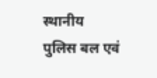स्थानीय पुलिस बल एवं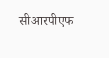सीआरपीएफ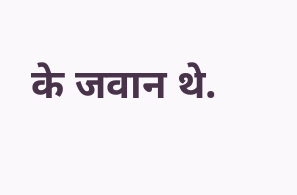के जवान थे.